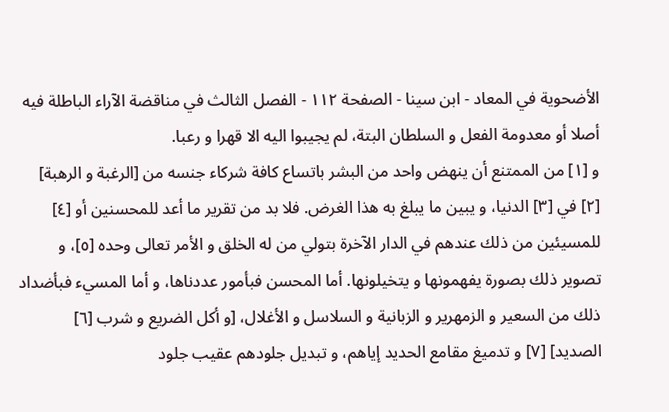الأضحوية في المعاد - ابن سينا - الصفحة ١١٢ - الفصل الثالث في مناقضة الآراء الباطلة فيه
أصلا أو معدومة الفعل و السلطان البتة، لم يجيبوا اليه الا قهرا و رعبا.
و [١] من الممتنع أن ينهض واحد من البشر باتساع كافة شركاء جنسه من [الرغبة و الرهبة] [٢] في [٣] الدنيا، و يبين ما يبلغ به هذا الغرض. فلا بد من تقرير ما أعد للمحسنين أو [٤] للمسيئين من ذلك عندهم في الدار الآخرة بتولي من له الخلق و الأمر تعالى وحده [٥]، و تصوير ذلك بصورة يفهمونها و يتخيلونها. أما المحسن فبأمور عددناها، و أما المسيء فبأضداد ذلك من السعير و الزمهرير و الزبانية و السلاسل و الأغلال، [و أكل الضريع و شرب [٦] الصديد] [٧] و تدميغ مقامع الحديد إياهم، و تبديل جلودهم عقيب جلود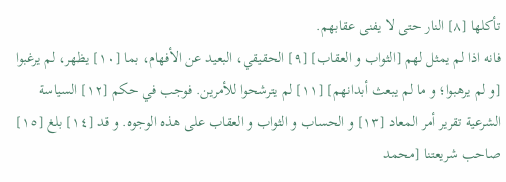تأكلها [٨] النار حتى لا يفنى عقابهم.
فانه اذا لم يمثل لهم [الثواب و العقاب] [٩] الحقيقي، البعيد عن الأفهام، بما [١٠] يظهر، لم يرغبوا [و لم يرهبوا؛ و ما لم يبعث أبدانهم] [١١] لم يترشحوا للأمرين. فوجب في حكم [١٢] السياسة الشرعية تقرير أمر المعاد [١٣] و الحساب و الثواب و العقاب على هذه الوجوه. و قد [١٤] بلغ [١٥] صاحب شريعتنا [محمد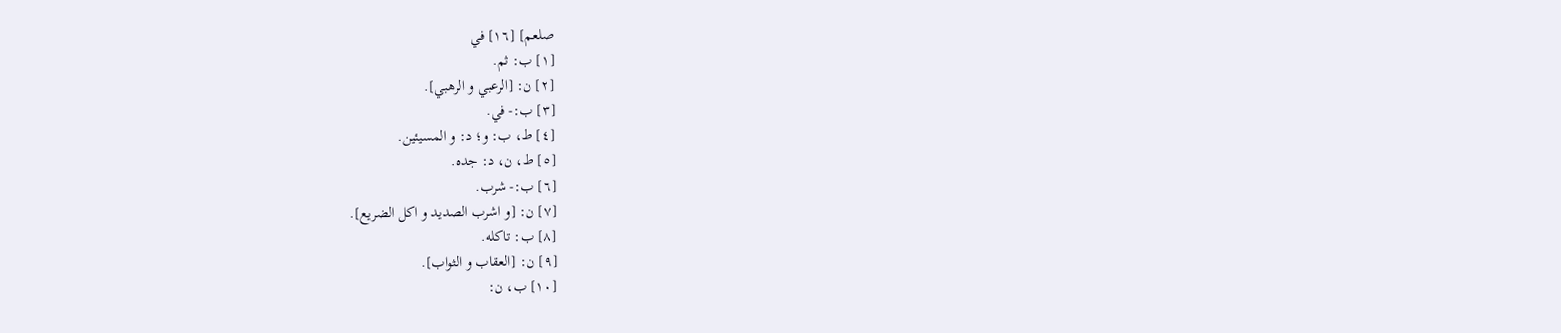صلعم] [١٦] في
[١] ب: ثم.
[٢] ن: [الرعبي و الرهبي].
[٣] ب:- في.
[٤] ط، ب: و؛ د: و المسيئين.
[٥] ط، ن، د: جده.
[٦] ب:- شرب.
[٧] ن: [و اشرب الصديد و اكل الضريع].
[٨] ب: تاكله.
[٩] ن: [العقاب و الثواب].
[١٠] ب، ن: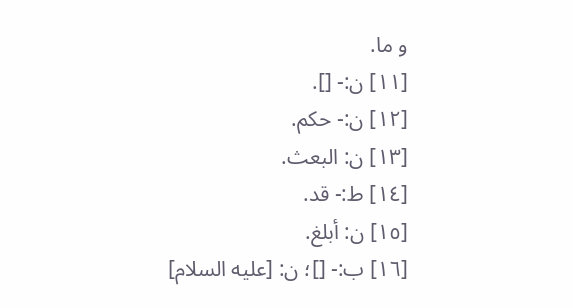و ما.
[١١] ن:- [].
[١٢] ن:- حكم.
[١٣] ن: البعث.
[١٤] ط:- قد.
[١٥] ن: أبلغ.
[١٦] ب:- []؛ ن: [عليه السلام]